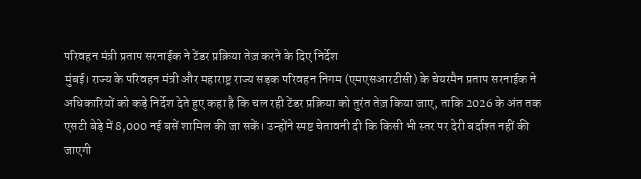परिवहन मंत्री प्रताप सरनाईक ने टेंडर प्रक्रिया तेज़ करने के दिए निर्देश
मुंबई। राज्य के परिवहन मंत्री और महाराष्ट्र राज्य सड़क परिवहन निगम (एमएसआरटीसी) के चेयरमैन प्रताप सरनाईक ने अधिकारियों को कड़े निर्देश देते हुए कहा है कि चल रही टेंडर प्रक्रिया को तुरंत तेज़ किया जाए, ताकि 2026 के अंत तक एसटी बेड़े में 8,000 नई बसें शामिल की जा सकें। उन्होंने स्पष्ट चेतावनी दी कि किसी भी स्तर पर देरी बर्दाश्त नहीं की जाएगी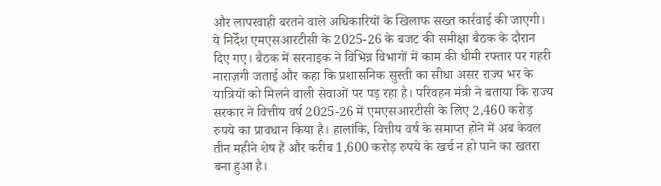और लापरवाही बरतने वाले अधिकारियों के खिलाफ सख्त कार्रवाई की जाएगी। ये निर्देश एमएसआरटीसी के 2025-26 के बजट की समीक्षा बैठक के दौरान दिए गए। बैठक में सरनाइक ने विभिन्न विभागों में काम की धीमी रफ्तार पर गहरी नाराज़गी जताई और कहा कि प्रशासनिक सुस्ती का सीधा असर राज्य भर के यात्रियों को मिलने वाली सेवाओं पर पड़ रहा है। परिवहन मंत्री ने बताया कि राज्य सरकार ने वित्तीय वर्ष 2025-26 में एमएसआरटीसी के लिए 2,460 करोड़ रुपये का प्रावधान किया है। हालांकि, वित्तीय वर्ष के समाप्त होने में अब केवल तीन महीने शेष हैं और करीब 1,600 करोड़ रुपये के खर्च न हो पाने का खतरा बना हुआ है।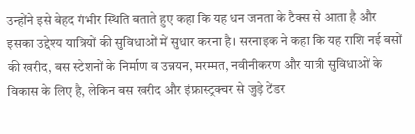उन्होंने इसे बेहद गंभीर स्थिति बताते हुए कहा कि यह धन जनता के टैक्स से आता है और इसका उद्देश्य यात्रियों की सुविधाओं में सुधार करना है। सरनाइक ने कहा कि यह राशि नई बसों की खरीद, बस स्टेशनों के निर्माण व उन्नयन, मरम्मत, नवीनीकरण और यात्री सुविधाओं के विकास के लिए है, लेकिन बस खरीद और इंफ्रास्ट्रक्चर से जुड़े टेंडर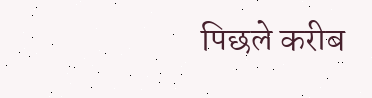पिछले करीब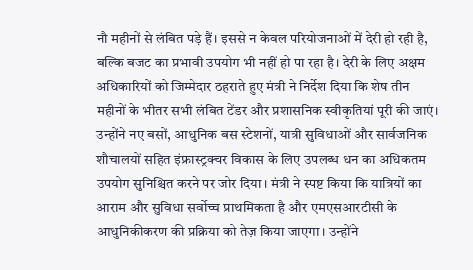नौ महीनों से लंबित पड़े हैं। इससे न केवल परियोजनाओं में देरी हो रही है, बल्कि बजट का प्रभावी उपयोग भी नहीं हो पा रहा है। देरी के लिए अक्षम अधिकारियों को जिम्मेदार ठहराते हुए मंत्री ने निर्देश दिया कि शेष तीन महीनों के भीतर सभी लंबित टेंडर और प्रशासनिक स्वीकृतियां पूरी की जाएं। उन्होंने नए बसों, आधुनिक बस स्टेशनों, यात्री सुविधाओं और सार्वजनिक शौचालयों सहित इंफ्रास्ट्रक्चर विकास के लिए उपलब्ध धन का अधिकतम उपयोग सुनिश्चित करने पर जोर दिया। मंत्री ने स्पष्ट किया कि यात्रियों का आराम और सुविधा सर्वोच्च प्राथमिकता है और एमएसआरटीसी के आधुनिकीकरण की प्रक्रिया को तेज़ किया जाएगा। उन्होंने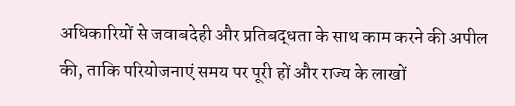अधिकारियों से जवाबदेही और प्रतिबद्धता के साथ काम करने की अपील की, ताकि परियोजनाएं समय पर पूरी हों और राज्य के लाखों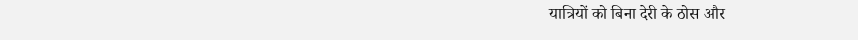यात्रियों को बिना देरी के ठोस और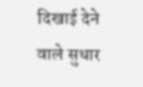दिखाई देने वाले सुधार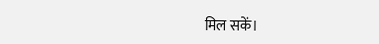मिल सकें।